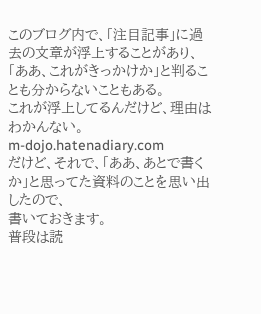このブログ内で、「注目記事」に過去の文章が浮上することがあり、「ああ、これがきっかけか」と判ることも分からないこともある。
これが浮上してるんだけど、理由はわかんない。
m-dojo.hatenadiary.com
だけど、それで、「ああ、あとで書くか」と思ってた資料のことを思い出したので、
書いておきます。
普段は読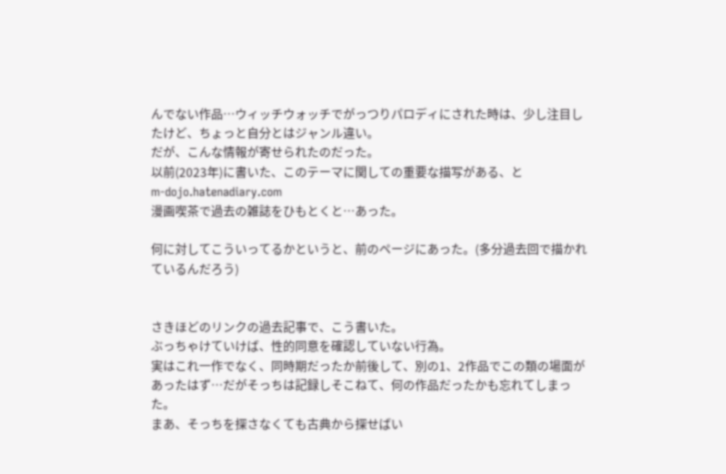んでない作品…ウィッチウォッチでがっつりパロディにされた時は、少し注目したけど、ちょっと自分とはジャンル違い。
だが、こんな情報が寄せられたのだった。
以前(2023年)に書いた、このテーマに関しての重要な描写がある、と
m-dojo.hatenadiary.com
漫画喫茶で過去の雑誌をひもとくと…あった。

何に対してこういってるかというと、前のページにあった。(多分過去回で描かれているんだろう)


さきほどのリンクの過去記事で、こう書いた。
ぶっちゃけていけば、性的同意を確認していない行為。
実はこれ一作でなく、同時期だったか前後して、別の1、2作品でこの類の場面があったはず…だがそっちは記録しそこねて、何の作品だったかも忘れてしまった。
まあ、そっちを探さなくても古典から探せばい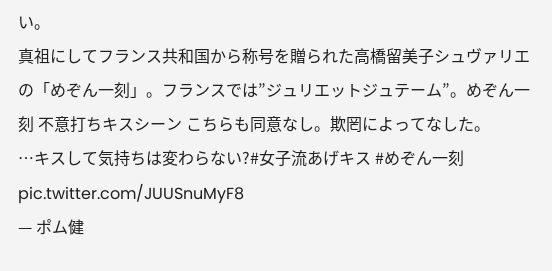い。
真祖にしてフランス共和国から称号を贈られた高橋留美子シュヴァリエの「めぞん一刻」。フランスでは”ジュリエットジュテーム”。めぞん一刻 不意打ちキスシーン こちらも同意なし。欺罔によってなした。
…キスして気持ちは変わらない?#女子流あげキス #めぞん一刻 pic.twitter.com/JUUSnuMyF8
— ポム健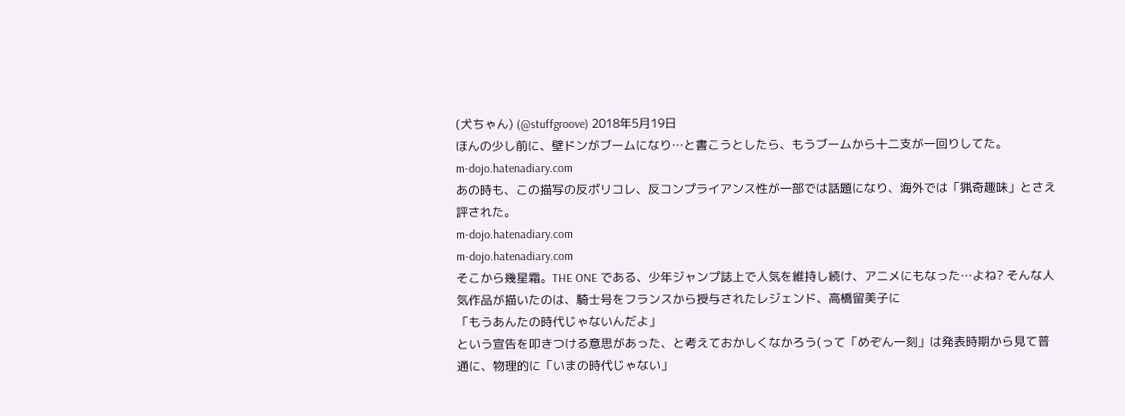(犬ちゃん) (@stuffgroove) 2018年5月19日
ほんの少し前に、壁ドンがブームになり…と書こうとしたら、もうブームから十二支が一回りしてた。
m-dojo.hatenadiary.com
あの時も、この描写の反ポリコレ、反コンプライアンス性が一部では話題になり、海外では「猟奇趣味」とさえ評された。
m-dojo.hatenadiary.com
m-dojo.hatenadiary.com
そこから幾星霜。THE ONE である、少年ジャンプ誌上で人気を維持し続け、アニメにもなった…よね? そんな人気作品が描いたのは、騎士号をフランスから授与されたレジェンド、高橋留美子に
「もうあんたの時代じゃないんだよ」
という宣告を叩きつける意思があった、と考えておかしくなかろう(って「めぞん一刻」は発表時期から見て普通に、物理的に「いまの時代じゃない」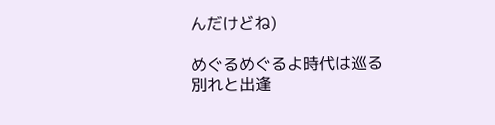んだけどね)

めぐるめぐるよ時代は巡る
別れと出逢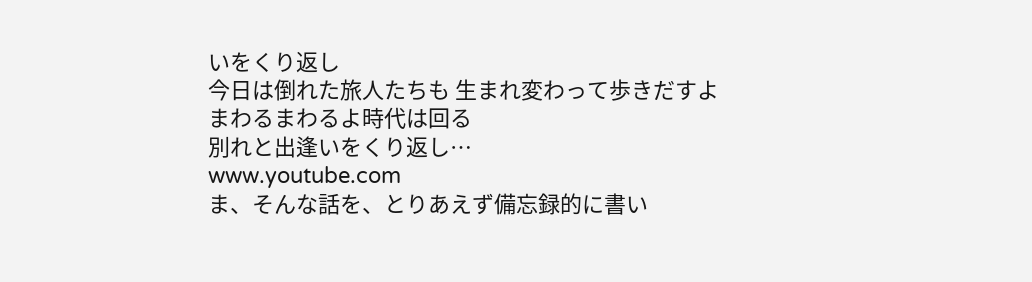いをくり返し
今日は倒れた旅人たちも 生まれ変わって歩きだすよ
まわるまわるよ時代は回る
別れと出逢いをくり返し…
www.youtube.com
ま、そんな話を、とりあえず備忘録的に書い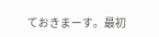ておきまーす。最初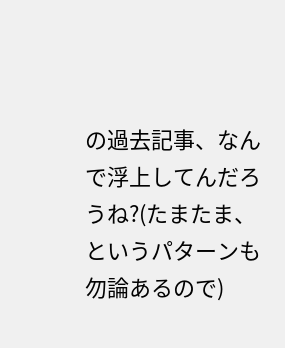の過去記事、なんで浮上してんだろうね?(たまたま、というパターンも勿論あるので)